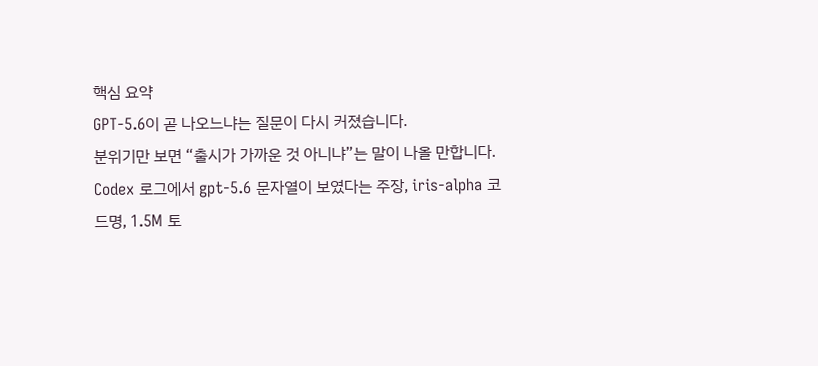핵심 요약
GPT-5.6이 곧 나오느냐는 질문이 다시 커졌습니다.
분위기만 보면 “출시가 가까운 것 아니냐”는 말이 나올 만합니다. Codex 로그에서 gpt-5.6 문자열이 보였다는 주장, iris-alpha 코드명, 1.5M 토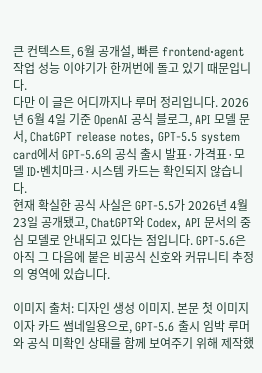큰 컨텍스트, 6월 공개설, 빠른 frontend·agent 작업 성능 이야기가 한꺼번에 돌고 있기 때문입니다.
다만 이 글은 어디까지나 루머 정리입니다. 2026년 6월 4일 기준 OpenAI 공식 블로그, API 모델 문서, ChatGPT release notes, GPT-5.5 system card에서 GPT-5.6의 공식 출시 발표·가격표·모델 ID·벤치마크·시스템 카드는 확인되지 않습니다.
현재 확실한 공식 사실은 GPT-5.5가 2026년 4월 23일 공개됐고, ChatGPT와 Codex, API 문서의 중심 모델로 안내되고 있다는 점입니다. GPT-5.6은 아직 그 다음에 붙은 비공식 신호와 커뮤니티 추정의 영역에 있습니다.

이미지 출처: 디자인 생성 이미지. 본문 첫 이미지이자 카드 썸네일용으로, GPT-5.6 출시 임박 루머와 공식 미확인 상태를 함께 보여주기 위해 제작했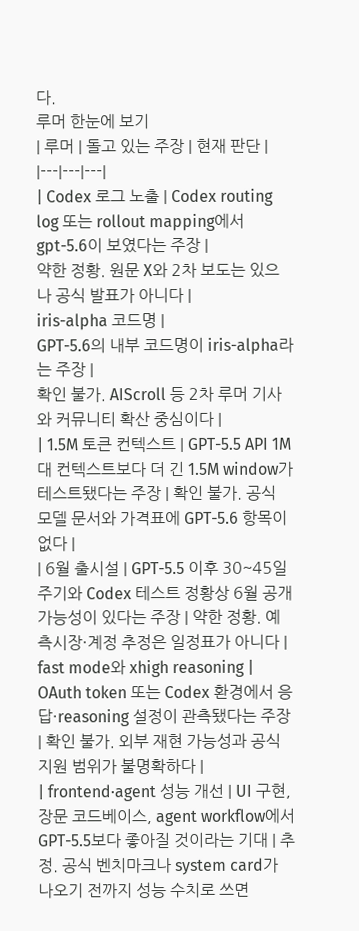다.
루머 한눈에 보기
| 루머 | 돌고 있는 주장 | 현재 판단 |
|---|---|---|
| Codex 로그 노출 | Codex routing log 또는 rollout mapping에서 gpt-5.6이 보였다는 주장 |
약한 정황. 원문 X와 2차 보도는 있으나 공식 발표가 아니다 |
iris-alpha 코드명 |
GPT-5.6의 내부 코드명이 iris-alpha라는 주장 |
확인 불가. AIScroll 등 2차 루머 기사와 커뮤니티 확산 중심이다 |
| 1.5M 토큰 컨텍스트 | GPT-5.5 API 1M대 컨텍스트보다 더 긴 1.5M window가 테스트됐다는 주장 | 확인 불가. 공식 모델 문서와 가격표에 GPT-5.6 항목이 없다 |
| 6월 출시설 | GPT-5.5 이후 30~45일 주기와 Codex 테스트 정황상 6월 공개 가능성이 있다는 주장 | 약한 정황. 예측시장·계정 추정은 일정표가 아니다 |
fast mode와 xhigh reasoning |
OAuth token 또는 Codex 환경에서 응답·reasoning 설정이 관측됐다는 주장 | 확인 불가. 외부 재현 가능성과 공식 지원 범위가 불명확하다 |
| frontend·agent 성능 개선 | UI 구현, 장문 코드베이스, agent workflow에서 GPT-5.5보다 좋아질 것이라는 기대 | 추정. 공식 벤치마크나 system card가 나오기 전까지 성능 수치로 쓰면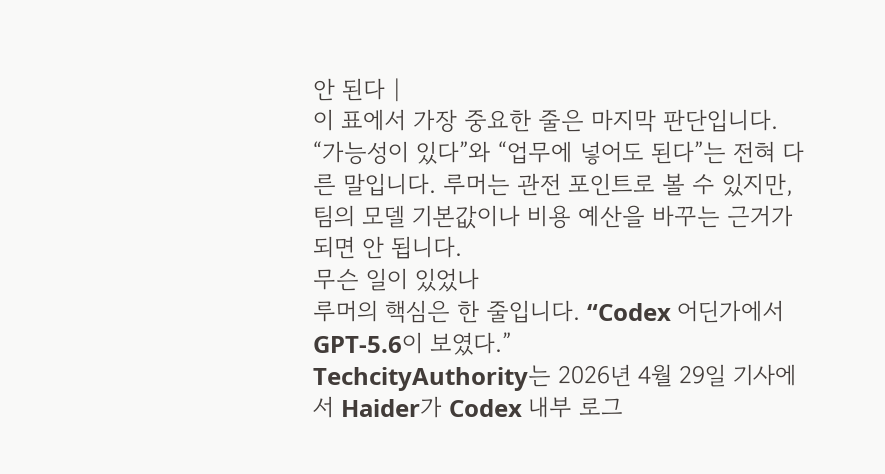안 된다 |
이 표에서 가장 중요한 줄은 마지막 판단입니다. “가능성이 있다”와 “업무에 넣어도 된다”는 전혀 다른 말입니다. 루머는 관전 포인트로 볼 수 있지만, 팀의 모델 기본값이나 비용 예산을 바꾸는 근거가 되면 안 됩니다.
무슨 일이 있었나
루머의 핵심은 한 줄입니다. “Codex 어딘가에서 GPT-5.6이 보였다.”
TechcityAuthority는 2026년 4월 29일 기사에서 Haider가 Codex 내부 로그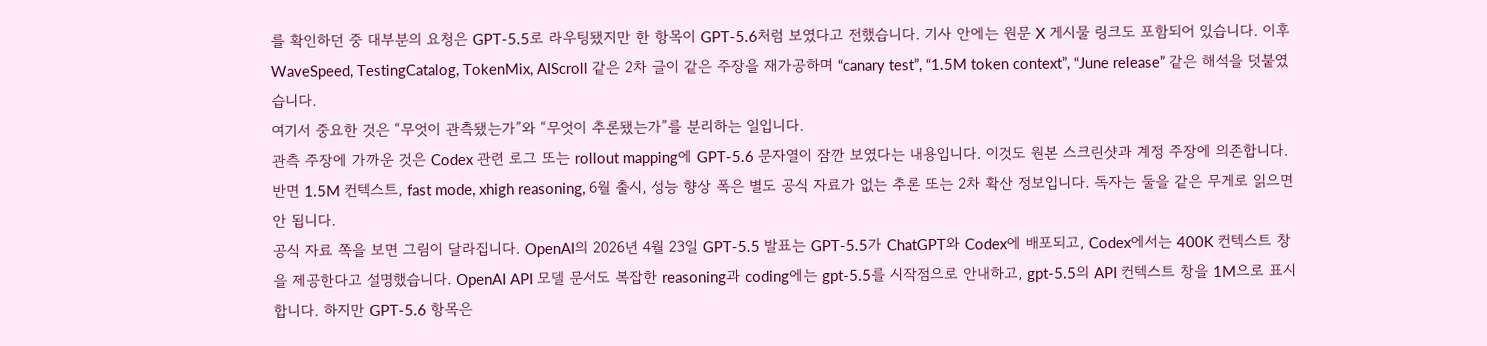를 확인하던 중 대부분의 요청은 GPT-5.5로 라우팅됐지만 한 항목이 GPT-5.6처럼 보였다고 전했습니다. 기사 안에는 원문 X 게시물 링크도 포함되어 있습니다. 이후 WaveSpeed, TestingCatalog, TokenMix, AIScroll 같은 2차 글이 같은 주장을 재가공하며 “canary test”, “1.5M token context”, “June release” 같은 해석을 덧붙였습니다.
여기서 중요한 것은 “무엇이 관측됐는가”와 “무엇이 추론됐는가”를 분리하는 일입니다.
관측 주장에 가까운 것은 Codex 관련 로그 또는 rollout mapping에 GPT-5.6 문자열이 잠깐 보였다는 내용입니다. 이것도 원본 스크린샷과 계정 주장에 의존합니다. 반면 1.5M 컨텍스트, fast mode, xhigh reasoning, 6월 출시, 성능 향상 폭은 별도 공식 자료가 없는 추론 또는 2차 확산 정보입니다. 독자는 둘을 같은 무게로 읽으면 안 됩니다.
공식 자료 쪽을 보면 그림이 달라집니다. OpenAI의 2026년 4월 23일 GPT-5.5 발표는 GPT-5.5가 ChatGPT와 Codex에 배포되고, Codex에서는 400K 컨텍스트 창을 제공한다고 설명했습니다. OpenAI API 모델 문서도 복잡한 reasoning과 coding에는 gpt-5.5를 시작점으로 안내하고, gpt-5.5의 API 컨텍스트 창을 1M으로 표시합니다. 하지만 GPT-5.6 항목은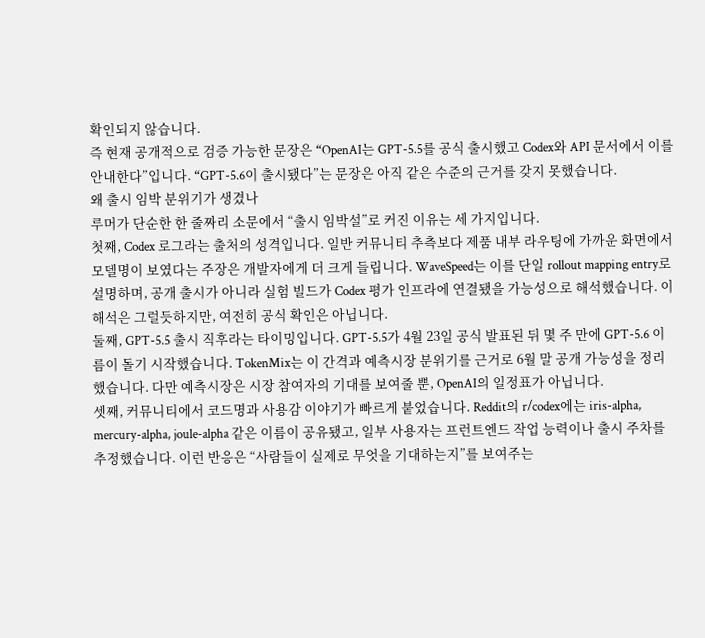확인되지 않습니다.
즉 현재 공개적으로 검증 가능한 문장은 “OpenAI는 GPT-5.5를 공식 출시했고 Codex와 API 문서에서 이를 안내한다”입니다. “GPT-5.6이 출시됐다”는 문장은 아직 같은 수준의 근거를 갖지 못했습니다.
왜 출시 임박 분위기가 생겼나
루머가 단순한 한 줄짜리 소문에서 “출시 임박설”로 커진 이유는 세 가지입니다.
첫째, Codex 로그라는 출처의 성격입니다. 일반 커뮤니티 추측보다 제품 내부 라우팅에 가까운 화면에서 모델명이 보였다는 주장은 개발자에게 더 크게 들립니다. WaveSpeed는 이를 단일 rollout mapping entry로 설명하며, 공개 출시가 아니라 실험 빌드가 Codex 평가 인프라에 연결됐을 가능성으로 해석했습니다. 이 해석은 그럴듯하지만, 여전히 공식 확인은 아닙니다.
둘째, GPT-5.5 출시 직후라는 타이밍입니다. GPT-5.5가 4월 23일 공식 발표된 뒤 몇 주 만에 GPT-5.6 이름이 돌기 시작했습니다. TokenMix는 이 간격과 예측시장 분위기를 근거로 6월 말 공개 가능성을 정리했습니다. 다만 예측시장은 시장 참여자의 기대를 보여줄 뿐, OpenAI의 일정표가 아닙니다.
셋째, 커뮤니티에서 코드명과 사용감 이야기가 빠르게 붙었습니다. Reddit의 r/codex에는 iris-alpha, mercury-alpha, joule-alpha 같은 이름이 공유됐고, 일부 사용자는 프런트엔드 작업 능력이나 출시 주차를 추정했습니다. 이런 반응은 “사람들이 실제로 무엇을 기대하는지”를 보여주는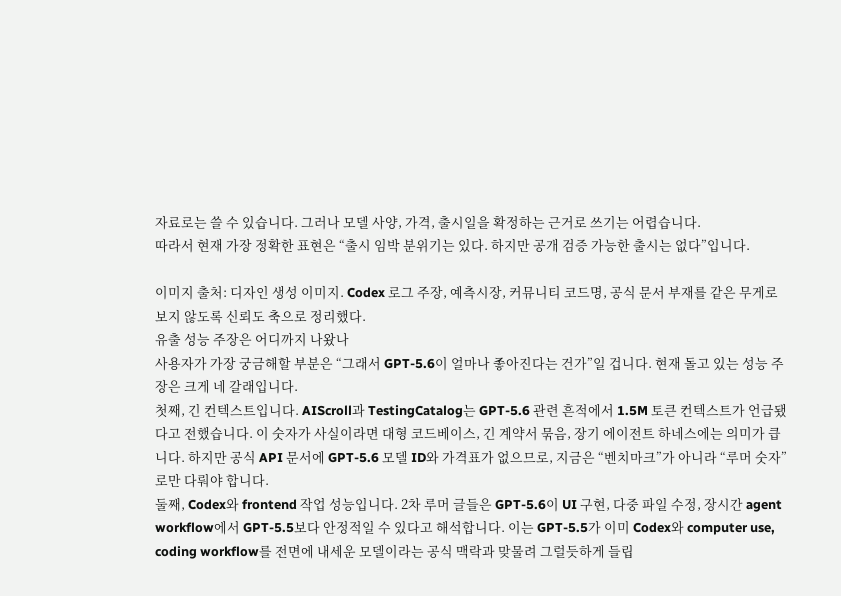자료로는 쓸 수 있습니다. 그러나 모델 사양, 가격, 출시일을 확정하는 근거로 쓰기는 어렵습니다.
따라서 현재 가장 정확한 표현은 “출시 임박 분위기는 있다. 하지만 공개 검증 가능한 출시는 없다”입니다.

이미지 출처: 디자인 생성 이미지. Codex 로그 주장, 예측시장, 커뮤니티 코드명, 공식 문서 부재를 같은 무게로 보지 않도록 신뢰도 축으로 정리했다.
유출 성능 주장은 어디까지 나왔나
사용자가 가장 궁금해할 부분은 “그래서 GPT-5.6이 얼마나 좋아진다는 건가”일 겁니다. 현재 돌고 있는 성능 주장은 크게 네 갈래입니다.
첫째, 긴 컨텍스트입니다. AIScroll과 TestingCatalog는 GPT-5.6 관련 흔적에서 1.5M 토큰 컨텍스트가 언급됐다고 전했습니다. 이 숫자가 사실이라면 대형 코드베이스, 긴 계약서 묶음, 장기 에이전트 하네스에는 의미가 큽니다. 하지만 공식 API 문서에 GPT-5.6 모델 ID와 가격표가 없으므로, 지금은 “벤치마크”가 아니라 “루머 숫자”로만 다뤄야 합니다.
둘째, Codex와 frontend 작업 성능입니다. 2차 루머 글들은 GPT-5.6이 UI 구현, 다중 파일 수정, 장시간 agent workflow에서 GPT-5.5보다 안정적일 수 있다고 해석합니다. 이는 GPT-5.5가 이미 Codex와 computer use, coding workflow를 전면에 내세운 모델이라는 공식 맥락과 맞물려 그럴듯하게 들립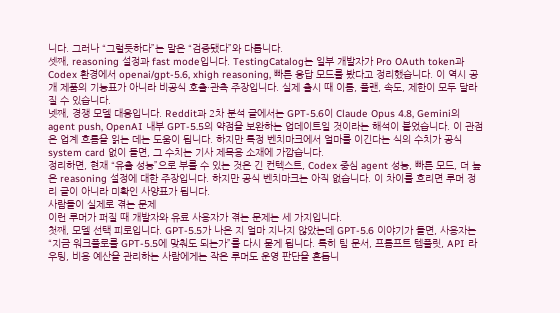니다. 그러나 “그럴듯하다”는 말은 “검증됐다”와 다릅니다.
셋째, reasoning 설정과 fast mode입니다. TestingCatalog는 일부 개발자가 Pro OAuth token과 Codex 환경에서 openai/gpt-5.6, xhigh reasoning, 빠른 응답 모드를 봤다고 정리했습니다. 이 역시 공개 제품의 기능표가 아니라 비공식 호출·관측 주장입니다. 실제 출시 때 이름, 플랜, 속도, 제한이 모두 달라질 수 있습니다.
넷째, 경쟁 모델 대응입니다. Reddit과 2차 분석 글에서는 GPT-5.6이 Claude Opus 4.8, Gemini의 agent push, OpenAI 내부 GPT-5.5의 약점을 보완하는 업데이트일 것이라는 해석이 붙었습니다. 이 관점은 업계 흐름을 읽는 데는 도움이 됩니다. 하지만 특정 벤치마크에서 얼마를 이긴다는 식의 수치가 공식 system card 없이 돌면, 그 수치는 기사 제목용 소재에 가깝습니다.
정리하면, 현재 “유출 성능”으로 부를 수 있는 것은 긴 컨텍스트, Codex 중심 agent 성능, 빠른 모드, 더 높은 reasoning 설정에 대한 주장입니다. 하지만 공식 벤치마크는 아직 없습니다. 이 차이를 흐리면 루머 정리 글이 아니라 미확인 사양표가 됩니다.
사람들이 실제로 겪는 문제
이런 루머가 퍼질 때 개발자와 유료 사용자가 겪는 문제는 세 가지입니다.
첫째, 모델 선택 피로입니다. GPT-5.5가 나온 지 얼마 지나지 않았는데 GPT-5.6 이야기가 돌면, 사용자는 “지금 워크플로를 GPT-5.5에 맞춰도 되는가”를 다시 묻게 됩니다. 특히 팀 문서, 프롬프트 템플릿, API 라우팅, 비용 예산을 관리하는 사람에게는 작은 루머도 운영 판단을 흔듭니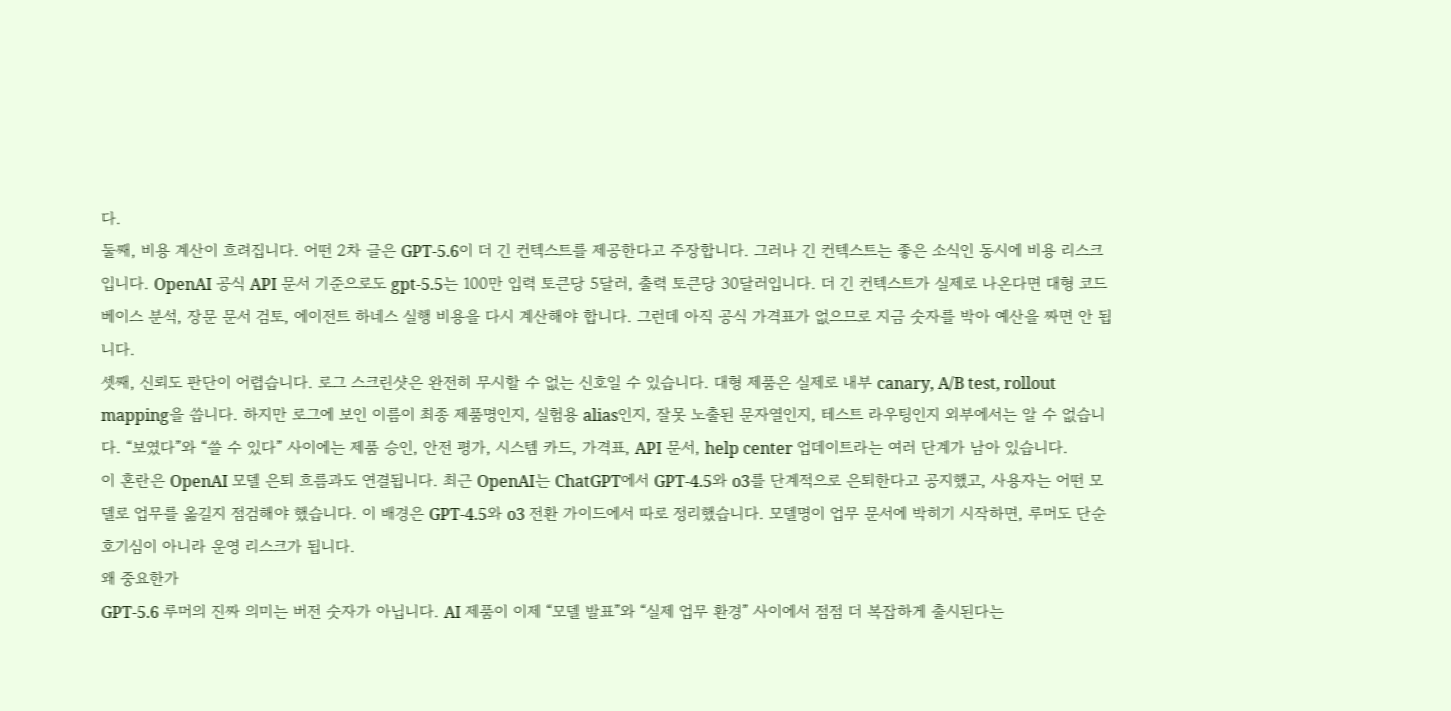다.
둘째, 비용 계산이 흐려집니다. 어떤 2차 글은 GPT-5.6이 더 긴 컨텍스트를 제공한다고 주장합니다. 그러나 긴 컨텍스트는 좋은 소식인 동시에 비용 리스크입니다. OpenAI 공식 API 문서 기준으로도 gpt-5.5는 100만 입력 토큰당 5달러, 출력 토큰당 30달러입니다. 더 긴 컨텍스트가 실제로 나온다면 대형 코드베이스 분석, 장문 문서 검토, 에이전트 하네스 실행 비용을 다시 계산해야 합니다. 그런데 아직 공식 가격표가 없으므로 지금 숫자를 박아 예산을 짜면 안 됩니다.
셋째, 신뢰도 판단이 어렵습니다. 로그 스크린샷은 완전히 무시할 수 없는 신호일 수 있습니다. 대형 제품은 실제로 내부 canary, A/B test, rollout mapping을 씁니다. 하지만 로그에 보인 이름이 최종 제품명인지, 실험용 alias인지, 잘못 노출된 문자열인지, 테스트 라우팅인지 외부에서는 알 수 없습니다. “보였다”와 “쓸 수 있다” 사이에는 제품 승인, 안전 평가, 시스템 카드, 가격표, API 문서, help center 업데이트라는 여러 단계가 남아 있습니다.
이 혼란은 OpenAI 모델 은퇴 흐름과도 연결됩니다. 최근 OpenAI는 ChatGPT에서 GPT-4.5와 o3를 단계적으로 은퇴한다고 공지했고, 사용자는 어떤 모델로 업무를 옮길지 점검해야 했습니다. 이 배경은 GPT-4.5와 o3 전환 가이드에서 따로 정리했습니다. 모델명이 업무 문서에 박히기 시작하면, 루머도 단순 호기심이 아니라 운영 리스크가 됩니다.
왜 중요한가
GPT-5.6 루머의 진짜 의미는 버전 숫자가 아닙니다. AI 제품이 이제 “모델 발표”와 “실제 업무 환경” 사이에서 점점 더 복잡하게 출시된다는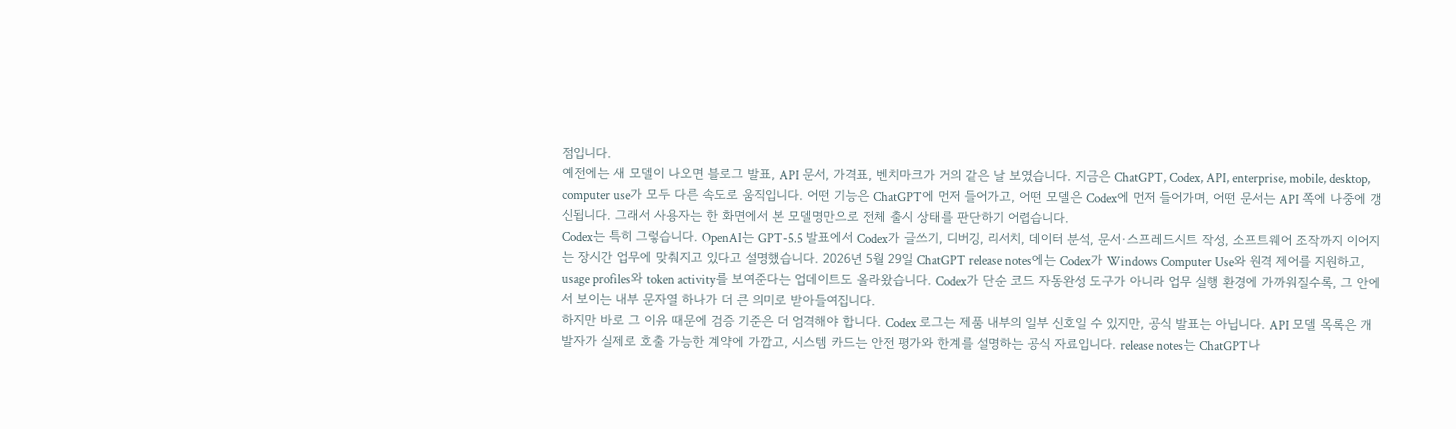점입니다.
예전에는 새 모델이 나오면 블로그 발표, API 문서, 가격표, 벤치마크가 거의 같은 날 보였습니다. 지금은 ChatGPT, Codex, API, enterprise, mobile, desktop, computer use가 모두 다른 속도로 움직입니다. 어떤 기능은 ChatGPT에 먼저 들어가고, 어떤 모델은 Codex에 먼저 들어가며, 어떤 문서는 API 쪽에 나중에 갱신됩니다. 그래서 사용자는 한 화면에서 본 모델명만으로 전체 출시 상태를 판단하기 어렵습니다.
Codex는 특히 그렇습니다. OpenAI는 GPT-5.5 발표에서 Codex가 글쓰기, 디버깅, 리서치, 데이터 분석, 문서·스프레드시트 작성, 소프트웨어 조작까지 이어지는 장시간 업무에 맞춰지고 있다고 설명했습니다. 2026년 5월 29일 ChatGPT release notes에는 Codex가 Windows Computer Use와 원격 제어를 지원하고, usage profiles와 token activity를 보여준다는 업데이트도 올라왔습니다. Codex가 단순 코드 자동완성 도구가 아니라 업무 실행 환경에 가까워질수록, 그 안에서 보이는 내부 문자열 하나가 더 큰 의미로 받아들여집니다.
하지만 바로 그 이유 때문에 검증 기준은 더 엄격해야 합니다. Codex 로그는 제품 내부의 일부 신호일 수 있지만, 공식 발표는 아닙니다. API 모델 목록은 개발자가 실제로 호출 가능한 계약에 가깝고, 시스템 카드는 안전 평가와 한계를 설명하는 공식 자료입니다. release notes는 ChatGPT나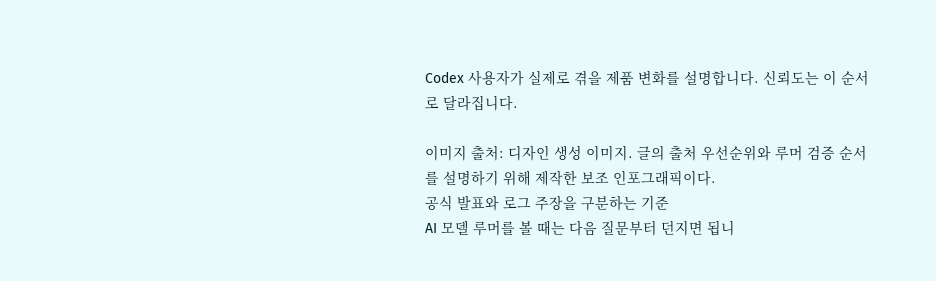Codex 사용자가 실제로 겪을 제품 변화를 설명합니다. 신뢰도는 이 순서로 달라집니다.

이미지 출처: 디자인 생성 이미지. 글의 출처 우선순위와 루머 검증 순서를 설명하기 위해 제작한 보조 인포그래픽이다.
공식 발표와 로그 주장을 구분하는 기준
AI 모델 루머를 볼 때는 다음 질문부터 던지면 됩니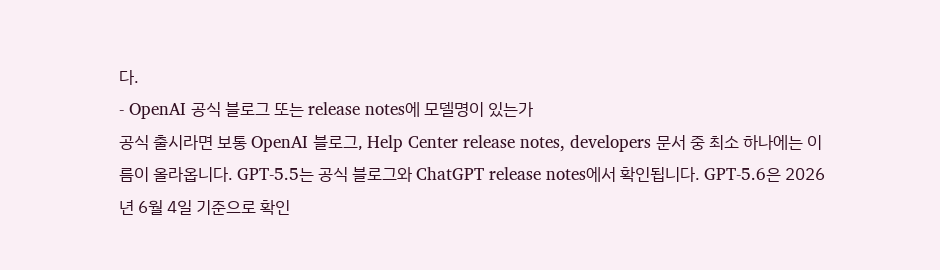다.
- OpenAI 공식 블로그 또는 release notes에 모델명이 있는가
공식 출시라면 보통 OpenAI 블로그, Help Center release notes, developers 문서 중 최소 하나에는 이름이 올라옵니다. GPT-5.5는 공식 블로그와 ChatGPT release notes에서 확인됩니다. GPT-5.6은 2026년 6월 4일 기준으로 확인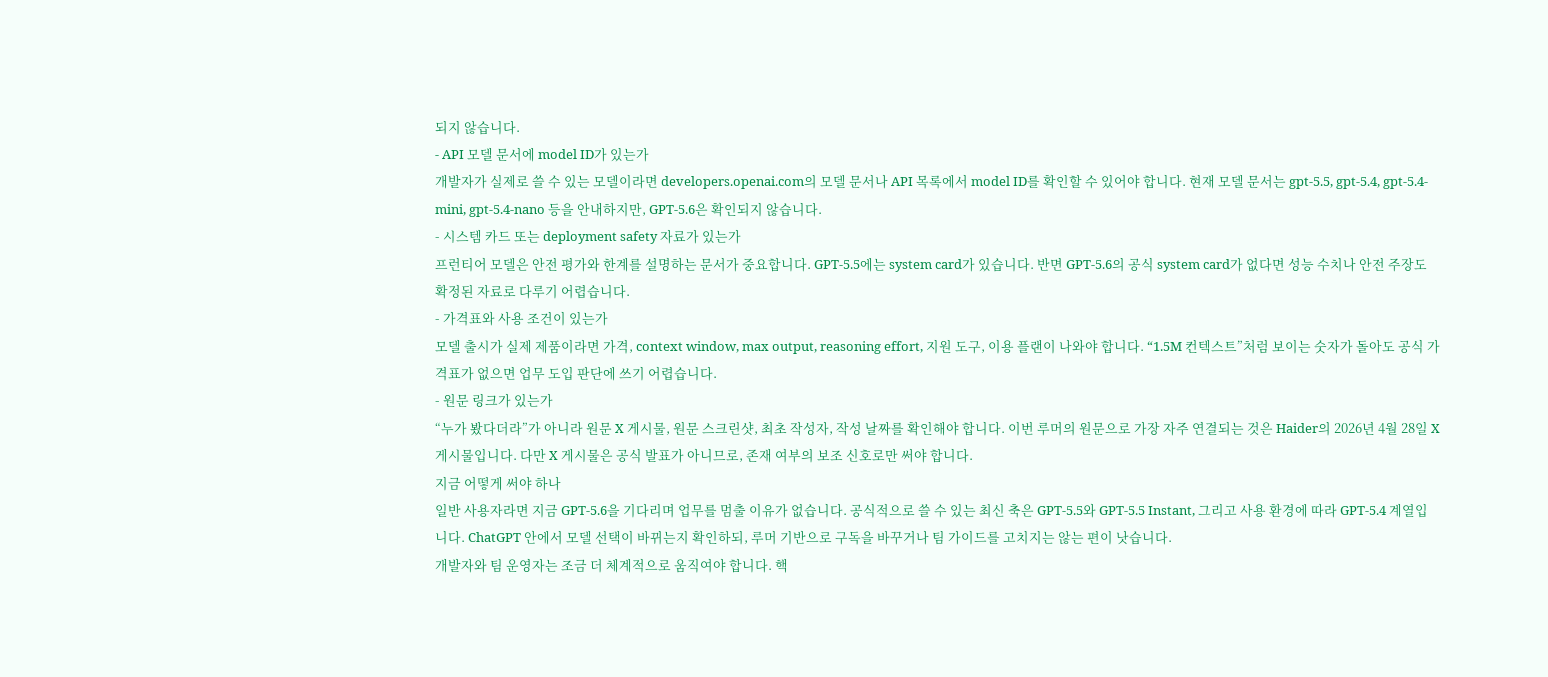되지 않습니다.
- API 모델 문서에 model ID가 있는가
개발자가 실제로 쓸 수 있는 모델이라면 developers.openai.com의 모델 문서나 API 목록에서 model ID를 확인할 수 있어야 합니다. 현재 모델 문서는 gpt-5.5, gpt-5.4, gpt-5.4-mini, gpt-5.4-nano 등을 안내하지만, GPT-5.6은 확인되지 않습니다.
- 시스템 카드 또는 deployment safety 자료가 있는가
프런티어 모델은 안전 평가와 한계를 설명하는 문서가 중요합니다. GPT-5.5에는 system card가 있습니다. 반면 GPT-5.6의 공식 system card가 없다면 성능 수치나 안전 주장도 확정된 자료로 다루기 어렵습니다.
- 가격표와 사용 조건이 있는가
모델 출시가 실제 제품이라면 가격, context window, max output, reasoning effort, 지원 도구, 이용 플랜이 나와야 합니다. “1.5M 컨텍스트”처럼 보이는 숫자가 돌아도 공식 가격표가 없으면 업무 도입 판단에 쓰기 어렵습니다.
- 원문 링크가 있는가
“누가 봤다더라”가 아니라 원문 X 게시물, 원문 스크린샷, 최초 작성자, 작성 날짜를 확인해야 합니다. 이번 루머의 원문으로 가장 자주 연결되는 것은 Haider의 2026년 4월 28일 X 게시물입니다. 다만 X 게시물은 공식 발표가 아니므로, 존재 여부의 보조 신호로만 써야 합니다.
지금 어떻게 써야 하나
일반 사용자라면 지금 GPT-5.6을 기다리며 업무를 멈출 이유가 없습니다. 공식적으로 쓸 수 있는 최신 축은 GPT-5.5와 GPT-5.5 Instant, 그리고 사용 환경에 따라 GPT-5.4 계열입니다. ChatGPT 안에서 모델 선택이 바뀌는지 확인하되, 루머 기반으로 구독을 바꾸거나 팀 가이드를 고치지는 않는 편이 낫습니다.
개발자와 팀 운영자는 조금 더 체계적으로 움직여야 합니다. 핵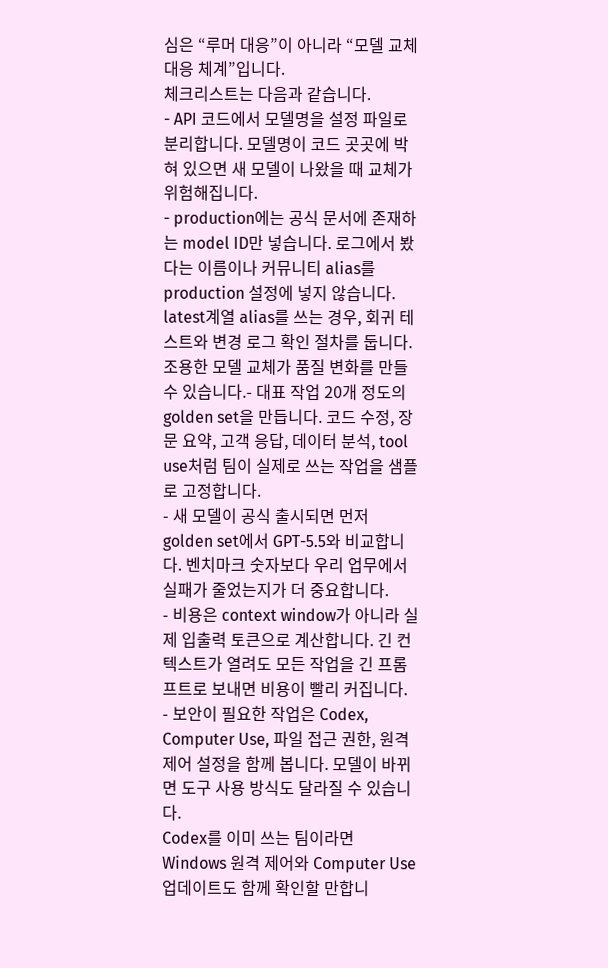심은 “루머 대응”이 아니라 “모델 교체 대응 체계”입니다.
체크리스트는 다음과 같습니다.
- API 코드에서 모델명을 설정 파일로 분리합니다. 모델명이 코드 곳곳에 박혀 있으면 새 모델이 나왔을 때 교체가 위험해집니다.
- production에는 공식 문서에 존재하는 model ID만 넣습니다. 로그에서 봤다는 이름이나 커뮤니티 alias를 production 설정에 넣지 않습니다.
latest계열 alias를 쓰는 경우, 회귀 테스트와 변경 로그 확인 절차를 둡니다. 조용한 모델 교체가 품질 변화를 만들 수 있습니다.- 대표 작업 20개 정도의 golden set을 만듭니다. 코드 수정, 장문 요약, 고객 응답, 데이터 분석, tool use처럼 팀이 실제로 쓰는 작업을 샘플로 고정합니다.
- 새 모델이 공식 출시되면 먼저 golden set에서 GPT-5.5와 비교합니다. 벤치마크 숫자보다 우리 업무에서 실패가 줄었는지가 더 중요합니다.
- 비용은 context window가 아니라 실제 입출력 토큰으로 계산합니다. 긴 컨텍스트가 열려도 모든 작업을 긴 프롬프트로 보내면 비용이 빨리 커집니다.
- 보안이 필요한 작업은 Codex, Computer Use, 파일 접근 권한, 원격 제어 설정을 함께 봅니다. 모델이 바뀌면 도구 사용 방식도 달라질 수 있습니다.
Codex를 이미 쓰는 팀이라면 Windows 원격 제어와 Computer Use 업데이트도 함께 확인할 만합니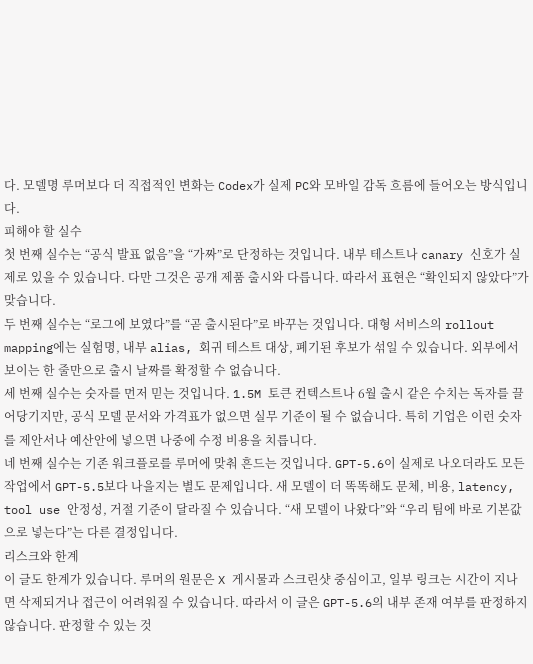다. 모델명 루머보다 더 직접적인 변화는 Codex가 실제 PC와 모바일 감독 흐름에 들어오는 방식입니다.
피해야 할 실수
첫 번째 실수는 “공식 발표 없음”을 “가짜”로 단정하는 것입니다. 내부 테스트나 canary 신호가 실제로 있을 수 있습니다. 다만 그것은 공개 제품 출시와 다릅니다. 따라서 표현은 “확인되지 않았다”가 맞습니다.
두 번째 실수는 “로그에 보였다”를 “곧 출시된다”로 바꾸는 것입니다. 대형 서비스의 rollout mapping에는 실험명, 내부 alias, 회귀 테스트 대상, 폐기된 후보가 섞일 수 있습니다. 외부에서 보이는 한 줄만으로 출시 날짜를 확정할 수 없습니다.
세 번째 실수는 숫자를 먼저 믿는 것입니다. 1.5M 토큰 컨텍스트나 6월 출시 같은 수치는 독자를 끌어당기지만, 공식 모델 문서와 가격표가 없으면 실무 기준이 될 수 없습니다. 특히 기업은 이런 숫자를 제안서나 예산안에 넣으면 나중에 수정 비용을 치릅니다.
네 번째 실수는 기존 워크플로를 루머에 맞춰 흔드는 것입니다. GPT-5.6이 실제로 나오더라도 모든 작업에서 GPT-5.5보다 나을지는 별도 문제입니다. 새 모델이 더 똑똑해도 문체, 비용, latency, tool use 안정성, 거절 기준이 달라질 수 있습니다. “새 모델이 나왔다”와 “우리 팀에 바로 기본값으로 넣는다”는 다른 결정입니다.
리스크와 한계
이 글도 한계가 있습니다. 루머의 원문은 X 게시물과 스크린샷 중심이고, 일부 링크는 시간이 지나면 삭제되거나 접근이 어려워질 수 있습니다. 따라서 이 글은 GPT-5.6의 내부 존재 여부를 판정하지 않습니다. 판정할 수 있는 것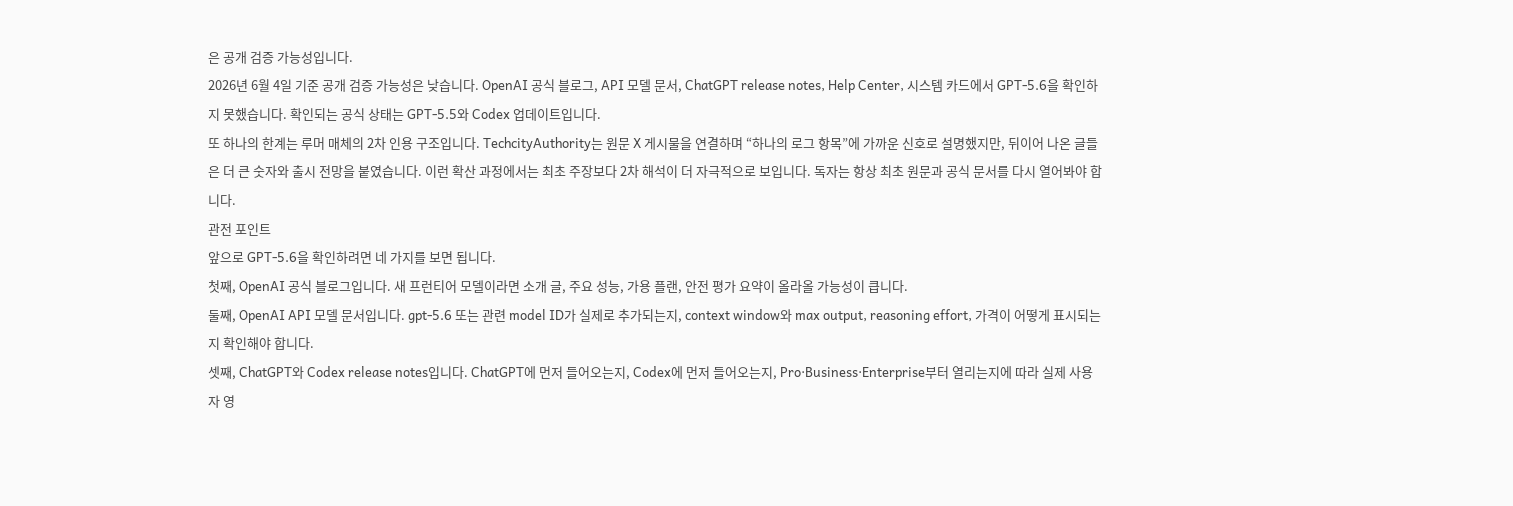은 공개 검증 가능성입니다.
2026년 6월 4일 기준 공개 검증 가능성은 낮습니다. OpenAI 공식 블로그, API 모델 문서, ChatGPT release notes, Help Center, 시스템 카드에서 GPT-5.6을 확인하지 못했습니다. 확인되는 공식 상태는 GPT-5.5와 Codex 업데이트입니다.
또 하나의 한계는 루머 매체의 2차 인용 구조입니다. TechcityAuthority는 원문 X 게시물을 연결하며 “하나의 로그 항목”에 가까운 신호로 설명했지만, 뒤이어 나온 글들은 더 큰 숫자와 출시 전망을 붙였습니다. 이런 확산 과정에서는 최초 주장보다 2차 해석이 더 자극적으로 보입니다. 독자는 항상 최초 원문과 공식 문서를 다시 열어봐야 합니다.
관전 포인트
앞으로 GPT-5.6을 확인하려면 네 가지를 보면 됩니다.
첫째, OpenAI 공식 블로그입니다. 새 프런티어 모델이라면 소개 글, 주요 성능, 가용 플랜, 안전 평가 요약이 올라올 가능성이 큽니다.
둘째, OpenAI API 모델 문서입니다. gpt-5.6 또는 관련 model ID가 실제로 추가되는지, context window와 max output, reasoning effort, 가격이 어떻게 표시되는지 확인해야 합니다.
셋째, ChatGPT와 Codex release notes입니다. ChatGPT에 먼저 들어오는지, Codex에 먼저 들어오는지, Pro·Business·Enterprise부터 열리는지에 따라 실제 사용자 영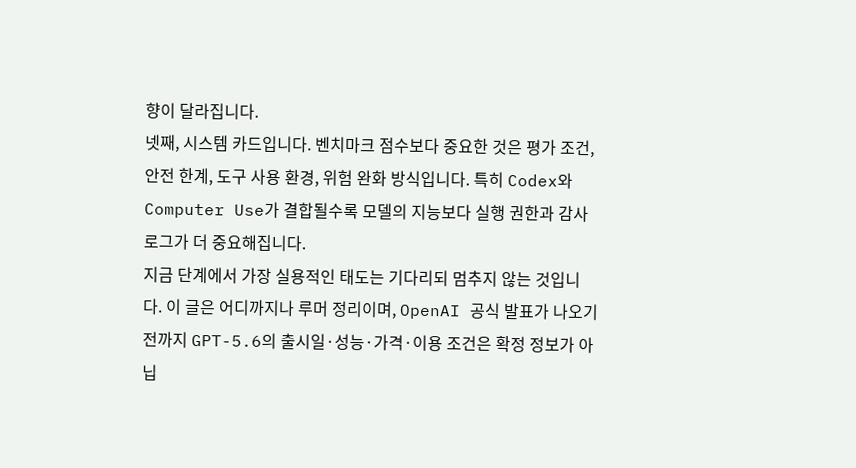향이 달라집니다.
넷째, 시스템 카드입니다. 벤치마크 점수보다 중요한 것은 평가 조건, 안전 한계, 도구 사용 환경, 위험 완화 방식입니다. 특히 Codex와 Computer Use가 결합될수록 모델의 지능보다 실행 권한과 감사 로그가 더 중요해집니다.
지금 단계에서 가장 실용적인 태도는 기다리되 멈추지 않는 것입니다. 이 글은 어디까지나 루머 정리이며, OpenAI 공식 발표가 나오기 전까지 GPT-5.6의 출시일·성능·가격·이용 조건은 확정 정보가 아닙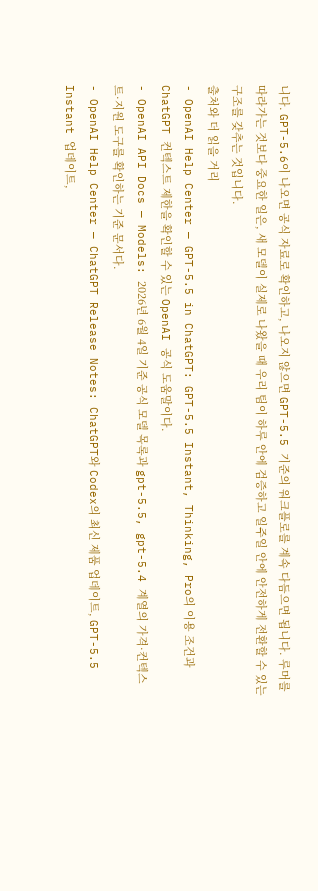니다. GPT-5.6이 나오면 공식 자료로 확인하고, 나오지 않으면 GPT-5.5 기준의 워크플로를 계속 다듬으면 됩니다. 루머를 따라가는 것보다 중요한 일은, 새 모델이 실제로 나왔을 때 우리 팀이 하루 안에 검증하고 일주일 안에 안전하게 전환할 수 있는 구조를 갖추는 것입니다.
출처와 더 읽을 거리
- OpenAI Help Center — GPT-5.5 in ChatGPT: GPT-5.5 Instant, Thinking, Pro의 이용 조건과 ChatGPT 컨텍스트 제한을 확인할 수 있는 OpenAI 공식 도움말이다.
- OpenAI API Docs — Models: 2026년 6월 4일 기준 공식 모델 목록과 gpt-5.5, gpt-5.4 계열의 가격·컨텍스트·지원 도구를 확인하는 기준 문서다.
- OpenAI Help Center — ChatGPT Release Notes: ChatGPT와 Codex의 최신 제품 업데이트, GPT-5.5 Instant 업데이트,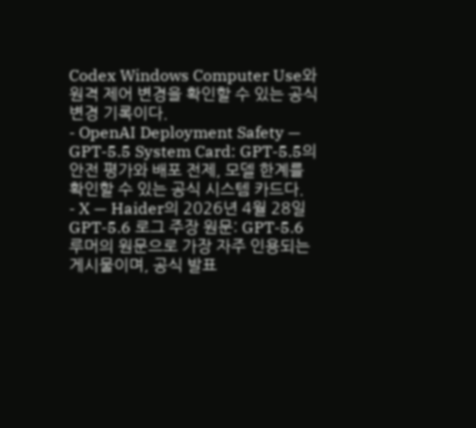Codex Windows Computer Use와 원격 제어 변경을 확인할 수 있는 공식 변경 기록이다.
- OpenAI Deployment Safety — GPT-5.5 System Card: GPT-5.5의 안전 평가와 배포 전제, 모델 한계를 확인할 수 있는 공식 시스템 카드다.
- X — Haider의 2026년 4월 28일 GPT-5.6 로그 주장 원문: GPT-5.6 루머의 원문으로 가장 자주 인용되는 게시물이며, 공식 발표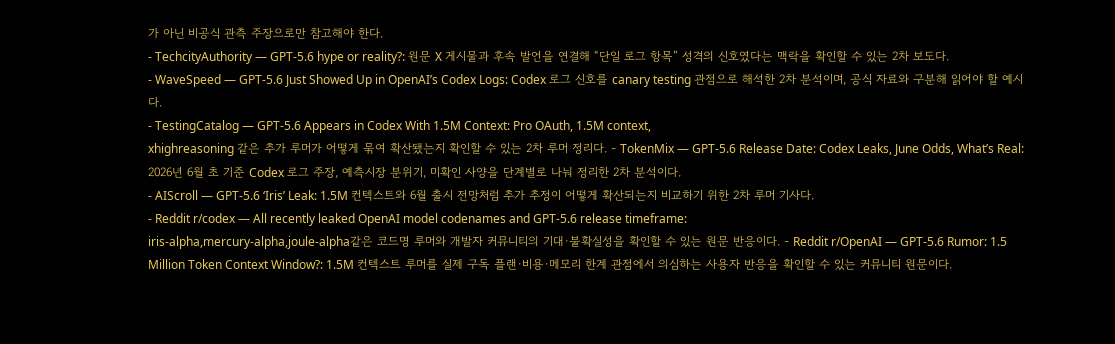가 아닌 비공식 관측 주장으로만 참고해야 한다.
- TechcityAuthority — GPT-5.6 hype or reality?: 원문 X 게시물과 후속 발언을 연결해 “단일 로그 항목” 성격의 신호였다는 맥락을 확인할 수 있는 2차 보도다.
- WaveSpeed — GPT-5.6 Just Showed Up in OpenAI’s Codex Logs: Codex 로그 신호를 canary testing 관점으로 해석한 2차 분석이며, 공식 자료와 구분해 읽어야 할 예시다.
- TestingCatalog — GPT-5.6 Appears in Codex With 1.5M Context: Pro OAuth, 1.5M context,
xhighreasoning 같은 추가 루머가 어떻게 묶여 확산됐는지 확인할 수 있는 2차 루머 정리다. - TokenMix — GPT-5.6 Release Date: Codex Leaks, June Odds, What’s Real: 2026년 6월 초 기준 Codex 로그 주장, 예측시장 분위기, 미확인 사양을 단계별로 나눠 정리한 2차 분석이다.
- AIScroll — GPT-5.6 ‘Iris’ Leak: 1.5M 컨텍스트와 6월 출시 전망처럼 추가 추정이 어떻게 확산되는지 비교하기 위한 2차 루머 기사다.
- Reddit r/codex — All recently leaked OpenAI model codenames and GPT-5.6 release timeframe:
iris-alpha,mercury-alpha,joule-alpha같은 코드명 루머와 개발자 커뮤니티의 기대·불확실성을 확인할 수 있는 원문 반응이다. - Reddit r/OpenAI — GPT-5.6 Rumor: 1.5 Million Token Context Window?: 1.5M 컨텍스트 루머를 실제 구독 플랜·비용·메모리 한계 관점에서 의심하는 사용자 반응을 확인할 수 있는 커뮤니티 원문이다.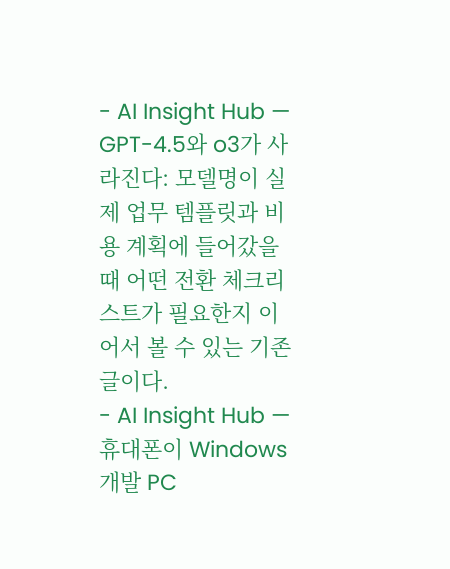- AI Insight Hub — GPT-4.5와 o3가 사라진다: 모델명이 실제 업무 템플릿과 비용 계획에 들어갔을 때 어떤 전환 체크리스트가 필요한지 이어서 볼 수 있는 기존 글이다.
- AI Insight Hub — 휴대폰이 Windows 개발 PC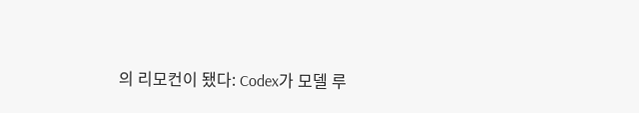의 리모컨이 됐다: Codex가 모델 루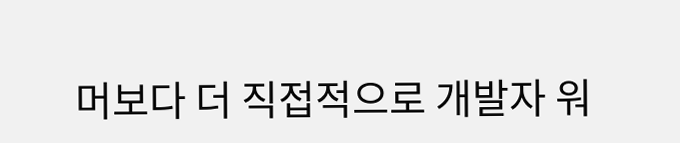머보다 더 직접적으로 개발자 워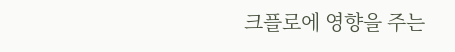크플로에 영향을 주는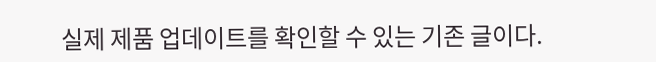실제 제품 업데이트를 확인할 수 있는 기존 글이다.